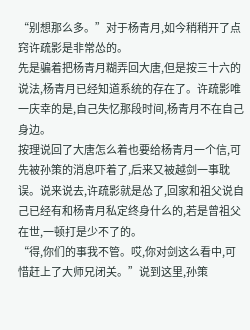“别想那么多。”对于杨青月,如今稍稍开了点窍许疏影是非常怂的。
先是骗着把杨青月糊弄回大唐,但是按三十六的说法,杨青月已经知道系统的存在了。许疏影唯一庆幸的是,自己失忆那段时间,杨青月不在自己身边。
按理说回了大唐怎么着也要给杨青月一个信,可先被孙策的消息吓着了,后来又被越剑一事耽误。说来说去,许疏影就是怂了,回家和祖父说自己已经有和杨青月私定终身什么的,若是曾祖父在世,一顿打是少不了的。
“得,你们的事我不管。哎,你对剑这么看中,可惜赶上了大师兄闭关。”说到这里,孙策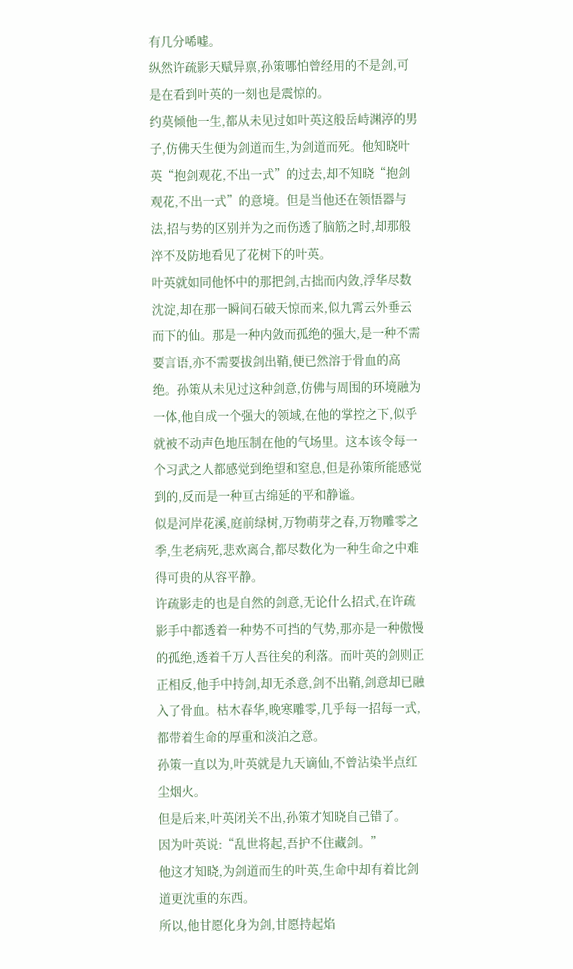有几分唏嘘。
纵然许疏影天赋异禀,孙策哪怕曾经用的不是剑,可是在看到叶英的一刻也是震惊的。
约莫倾他一生,都从未见过如叶英这般岳峙渊渟的男子,仿佛天生便为剑道而生,为剑道而死。他知晓叶英“抱剑观花,不出一式”的过去,却不知晓“抱剑观花,不出一式”的意境。但是当他还在领悟器与法,招与势的区别并为之而伤透了脑筋之时,却那般淬不及防地看见了花树下的叶英。
叶英就如同他怀中的那把剑,古拙而内敛,浮华尽数沈淀,却在那一瞬间石破天惊而来,似九霄云外垂云而下的仙。那是一种内敛而孤绝的强大,是一种不需要言语,亦不需要拔剑出鞘,便已然溶于骨血的高绝。孙策从未见过这种剑意,仿佛与周围的环境融为一体,他自成一个强大的领域,在他的掌控之下,似乎就被不动声色地压制在他的气场里。这本该令每一个习武之人都感觉到绝望和窒息,但是孙策所能感觉到的,反而是一种亘古绵延的平和静谧。
似是河岸花溪,庭前绿树,万物萌芽之春,万物雕零之季,生老病死,悲欢离合,都尽数化为一种生命之中难得可贵的从容平静。
许疏影走的也是自然的剑意,无论什么招式,在许疏影手中都透着一种势不可挡的气势,那亦是一种傲慢的孤绝,透着千万人吾往矣的利落。而叶英的剑则正正相反,他手中持剑,却无杀意,剑不出鞘,剑意却已融入了骨血。枯木春华,晚寒雕零,几乎每一招每一式,都带着生命的厚重和淡泊之意。
孙策一直以为,叶英就是九天谪仙,不曾沾染半点红尘烟火。
但是后来,叶英闭关不出,孙策才知晓自己错了。
因为叶英说:“乱世将起,吾护不住藏剑。”
他这才知晓,为剑道而生的叶英,生命中却有着比剑道更沈重的东西。
所以,他甘愿化身为剑,甘愿持起焰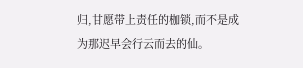归,甘愿带上责任的枷锁,而不是成为那迟早会行云而去的仙。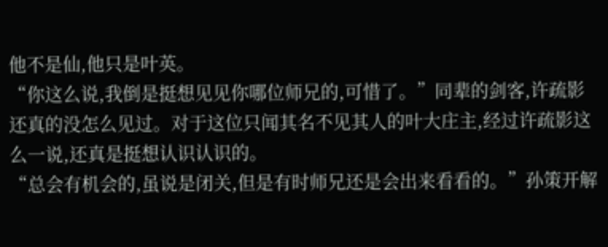他不是仙,他只是叶英。
“你这么说,我倒是挺想见见你哪位师兄的,可惜了。”同辈的剑客,许疏影还真的没怎么见过。对于这位只闻其名不见其人的叶大庄主,经过许疏影这么一说,还真是挺想认识认识的。
“总会有机会的,虽说是闭关,但是有时师兄还是会出来看看的。”孙策开解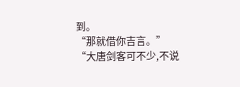到。
“那就借你吉言。”
“大唐剑客可不少,不说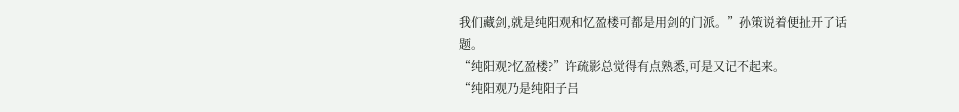我们藏剑,就是纯阳观和忆盈楼可都是用剑的门派。”孙策说着便扯开了话题。
“纯阳观?忆盈楼?”许疏影总觉得有点熟悉,可是又记不起来。
“纯阳观乃是纯阳子吕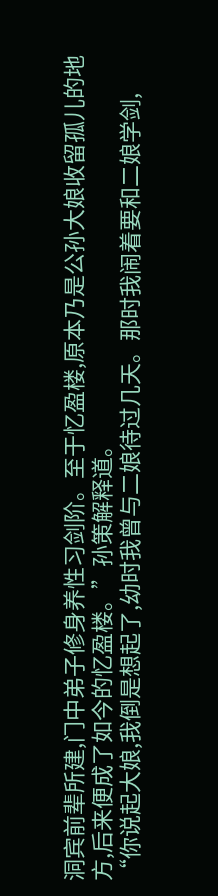洞宾前辈所建,门中弟子修身养性习剑阶。至于忆盈楼,原本乃是公孙大娘收留孤儿的地方,后来便成了如今的忆盈楼。”孙策解释道。
“你说起大娘,我倒是想起了,幼时我曾与二娘待过几天。那时我闹着要和二娘学剑,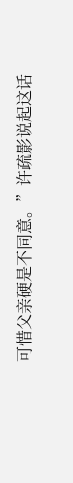可惜父亲硬是不同意。”许疏影说起这话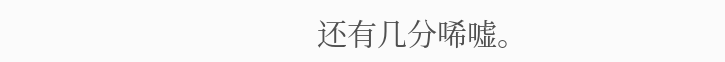还有几分唏嘘。